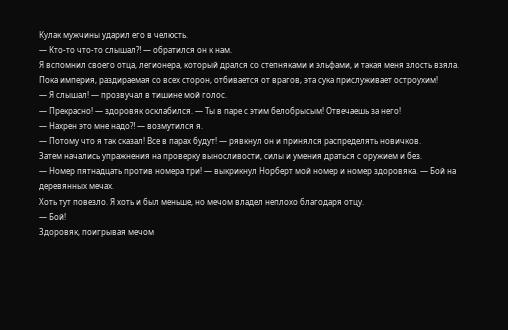Кулак мужчины ударил его в челюсть.
— Кто-то что-то слышал⁈ — обратился он к нам.
Я вспомнил своего отца, легионера, который дрался со степняками и эльфами, и такая меня злость взяла. Пока империя, раздираемая со всех сторон, отбивается от врагов, эта сука прислуживает остроухим!
— Я слышал! — прозвучал в тишине мой голос.
— Прекрасно! — здоровяк осклабился. — Ты в паре с этим белобрысым! Отвечаешь за него!
— Нахрен это мне надо⁈ — возмутился я.
— Потому что я так сказал! Все в парах будут! — рявкнул он и принялся распределять новичков.
Затем начались упражнения на проверку выносливости, силы и умения драться с оружием и без.
— Номер пятнадцать против номера три! — выкрикнул Норберт мой номер и номер здоровяка. — Бой на деревянных мечах.
Хоть тут повезло. Я хоть и был меньше, но мечом владел неплохо благодаря отцу.
— Бой!
Здоровяк, поигрывая мечом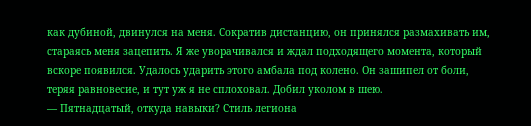как дубиной, двинулся на меня. Сократив дистанцию, он принялся размахивать им, стараясь меня зацепить. Я же уворачивался и ждал подходящего момента, который вскоре появился. Удалось ударить этого амбала под колено. Он зашипел от боли, теряя равновесие, и тут уж я не сплоховал. Добил уколом в шею.
— Пятнадцатый, откуда навыки? Стиль легиона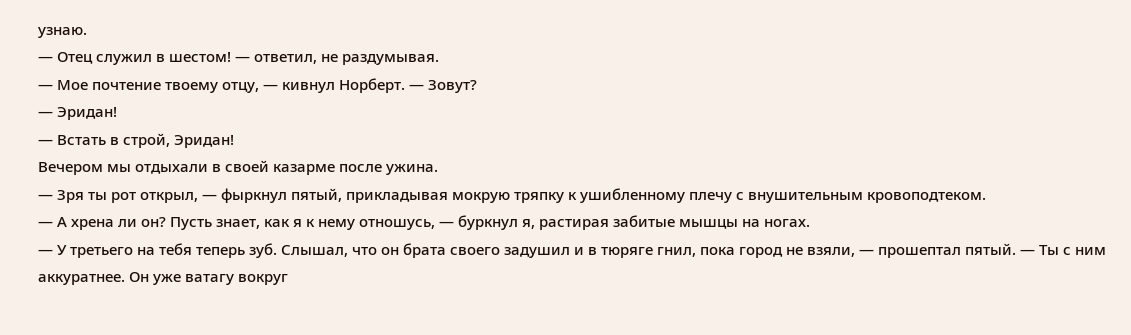узнаю.
— Отец служил в шестом! — ответил, не раздумывая.
— Мое почтение твоему отцу, — кивнул Норберт. — Зовут?
— Эридан!
— Встать в строй, Эридан!
Вечером мы отдыхали в своей казарме после ужина.
— Зря ты рот открыл, — фыркнул пятый, прикладывая мокрую тряпку к ушибленному плечу с внушительным кровоподтеком.
— А хрена ли он? Пусть знает, как я к нему отношусь, — буркнул я, растирая забитые мышцы на ногах.
— У третьего на тебя теперь зуб. Слышал, что он брата своего задушил и в тюряге гнил, пока город не взяли, — прошептал пятый. — Ты с ним аккуратнее. Он уже ватагу вокруг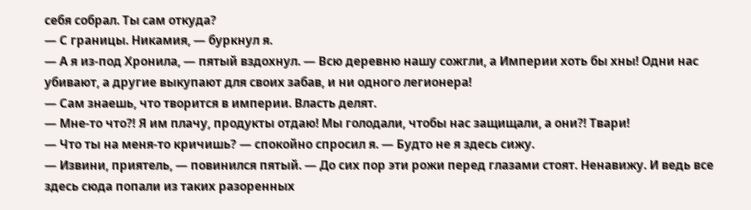себя собрал. Ты сам откуда?
— С границы. Никамия, — буркнул я.
— А я из-под Хронила, — пятый вздохнул. — Всю деревню нашу сожгли, а Империи хоть бы хны! Одни нас убивают, а другие выкупают для своих забав, и ни одного легионера!
— Сам знаешь, что творится в империи. Власть делят.
— Мне-то что⁈ Я им плачу, продукты отдаю! Мы голодали, чтобы нас защищали, а они⁈ Твари!
— Что ты на меня-то кричишь? — спокойно спросил я. — Будто не я здесь сижу.
— Извини, приятель, — повинился пятый. — До сих пор эти рожи перед глазами стоят. Ненавижу. И ведь все здесь сюда попали из таких разоренных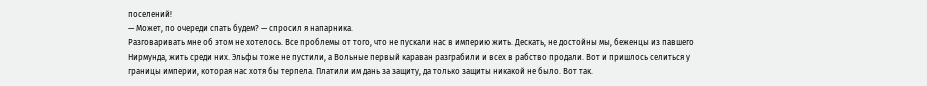поселений!
— Может, по очереди спать будем? — спросил я напарника.
Разговаривать мне об этом не хотелось. Все проблемы от того, что не пускали нас в империю жить. Дескать, не достойны мы, беженцы из павшего Нирмунда, жить среди них. Эльфы тоже не пустили, а Вольные первый караван разграбили и всех в рабство продали. Вот и пришлось селиться у границы империи, которая нас хотя бы терпела. Платили им дань за защиту, да только защиты никакой не было. Вот так.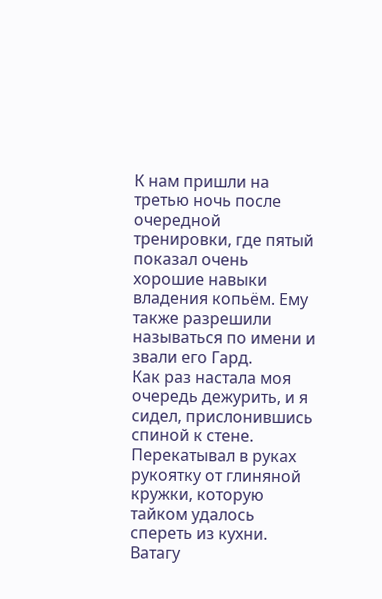К нам пришли на третью ночь после очередной тренировки, где пятый показал очень хорошие навыки владения копьём. Ему также разрешили называться по имени и звали его Гард.
Как раз настала моя очередь дежурить, и я сидел, прислонившись спиной к стене. Перекатывал в руках рукоятку от глиняной кружки, которую тайком удалось спереть из кухни.
Ватагу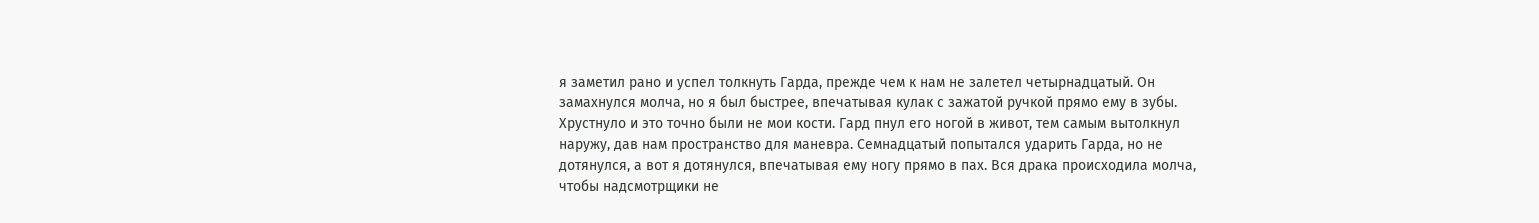я заметил рано и успел толкнуть Гарда, прежде чем к нам не залетел четырнадцатый. Он замахнулся молча, но я был быстрее, впечатывая кулак с зажатой ручкой прямо ему в зубы. Хрустнуло и это точно были не мои кости. Гард пнул его ногой в живот, тем самым вытолкнул наружу, дав нам пространство для маневра. Семнадцатый попытался ударить Гарда, но не дотянулся, а вот я дотянулся, впечатывая ему ногу прямо в пах. Вся драка происходила молча, чтобы надсмотрщики не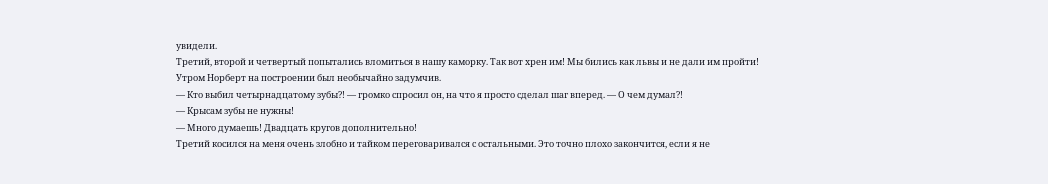увидели.
Третий, второй и четвертый попытались вломиться в нашу каморку. Так вот хрен им! Мы бились как львы и не дали им пройти!
Утром Норберт на построении был необычайно задумчив.
— Кто выбил четырнадцатому зубы⁈ — громко спросил он, на что я просто сделал шаг вперед. — О чем думал⁈
— Крысам зубы не нужны!
— Много думаешь! Двадцать кругов дополнительно!
Третий косился на меня очень злобно и тайком переговаривался с остальными. Это точно плохо закончится, если я не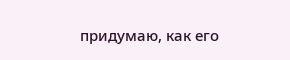придумаю, как его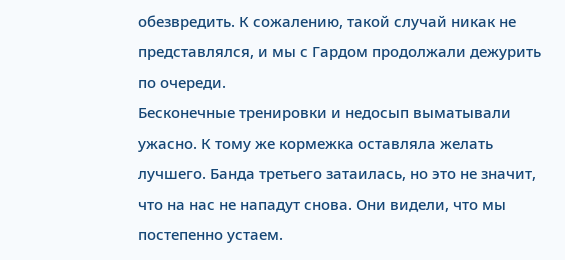обезвредить. К сожалению, такой случай никак не представлялся, и мы с Гардом продолжали дежурить по очереди.
Бесконечные тренировки и недосып выматывали ужасно. К тому же кормежка оставляла желать лучшего. Банда третьего затаилась, но это не значит, что на нас не нападут снова. Они видели, что мы постепенно устаем.